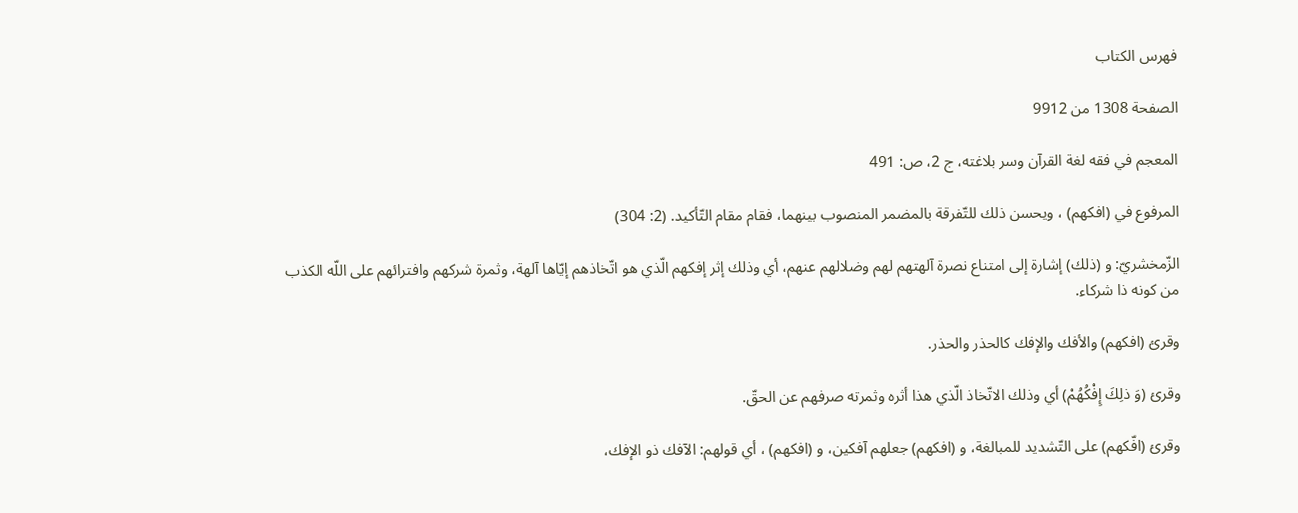فهرس الكتاب

الصفحة 1308 من 9912

المعجم في فقه لغة القرآن وسر بلاغته، ج 2، ص: 491

المرفوع في (افكهم) ، ويحسن ذلك للتّفرقة بالمضمر المنصوب بينهما، فقام مقام التّأكيد. (2: 304)

الزّمخشريّ: و (ذلك) إشارة إلى امتناع نصرة آلهتهم لهم وضلالهم عنهم، أي وذلك إثر إفكهم الّذي هو اتّخاذهم إيّاها آلهة، وثمرة شركهم وافترائهم على اللّه الكذب من كونه ذا شركاء.

وقرئ (افكهم) والأفك والإفك كالحذر والحذر.

وقرئ (وَ ذلِكَ إِفْكُهُمْ) أي وذلك الاتّخاذ الّذي هذا أثره وثمرته صرفهم عن الحقّ.

وقرئ (افّكهم) على التّشديد للمبالغة، و (افكهم) جعلهم آفكين، و (افكهم) ، أي قولهم: الآفك ذو الإفك،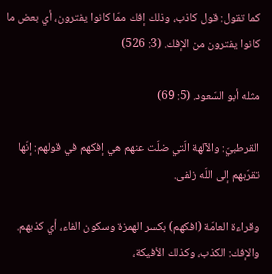كما تقول: قول كاذب، وذلك إفك ممّا كانوا يفترون، أي بعض ما كانوا يفترون من الإفك. (3: 526)

مثله أبو السّعود. (5: 69)

القرطبيّ: والآلهة الّتي ضلّت عنهم هي إفكهم في قولهم: إنّها تقرّبهم إلى اللّه زلفى.

وقراءة العامّة (افكهم) بكسر الهمزة وسكون الفاء، أي كذبهم. والإفك: الكذب، وكذلك الأفيكة،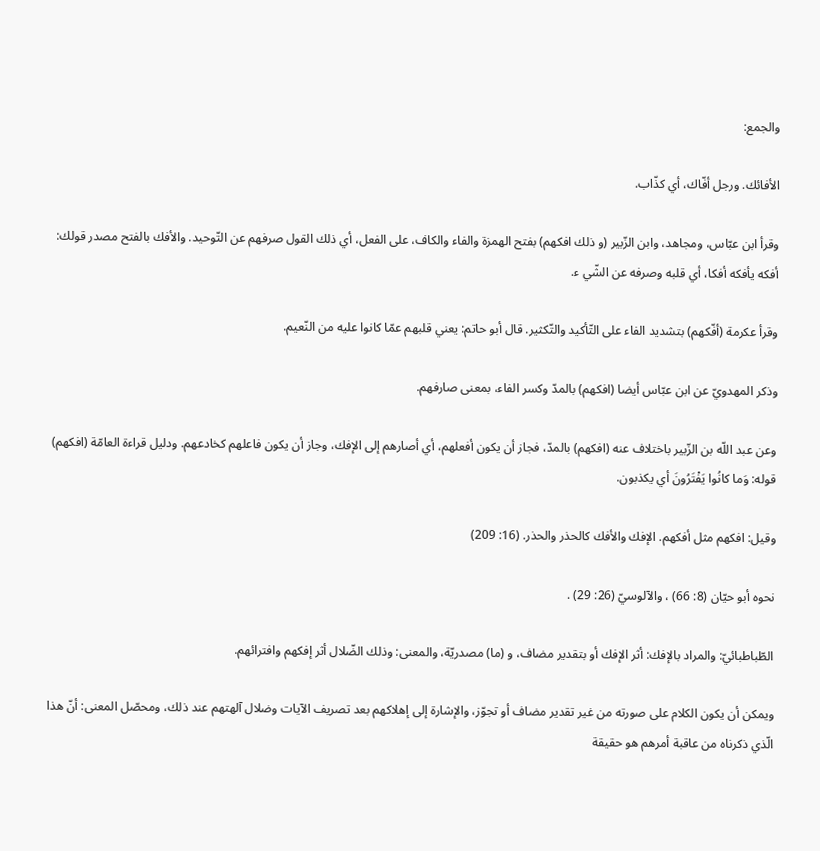والجمع:

الأفائك. ورجل أفّاك، أي كذّاب.

وقرأ ابن عبّاس، ومجاهد، وابن الزّبير (و ذلك افكهم) بفتح الهمزة والفاء والكاف، على الفعل، أي ذلك القول صرفهم عن التّوحيد. والأفك بالفتح مصدر قولك: أفكه يأفكه أفكا، أي قلبه وصرفه عن الشّي ء.

وقرأ عكرمة (أفّكهم) بتشديد الفاء على التّأكيد والتّكثير. قال أبو حاتم: يعني قلبهم عمّا كانوا عليه من النّعيم.

وذكر المهدويّ عن ابن عبّاس أيضا (افكهم) بالمدّ وكسر الفاء، بمعنى صارفهم.

وعن عبد اللّه بن الزّبير باختلاف عنه (افكهم) بالمدّ، فجاز أن يكون أفعلهم، أي أصارهم إلى الإفك، وجاز أن يكون فاعلهم كخادعهم. ودليل قراءة العامّة (افكهم) قوله: وَما كانُوا يَفْتَرُونَ أي يكذبون.

وقيل: افكهم مثل أفكهم. الإفك والأفك كالحذر والحذر. (16: 209)

نحوه أبو حيّان (8: 66) ، والآلوسيّ (26: 29) .

الطّباطبائيّ: والمراد بالإفك: أثر الإفك أو بتقدير مضاف، و (ما) مصدريّة، والمعنى: وذلك الضّلال أثر إفكهم وافترائهم.

ويمكن أن يكون الكلام على صورته من غير تقدير مضاف أو تجوّز، والإشارة إلى إهلاكهم بعد تصريف الآيات وضلال آلهتهم عند ذلك، ومحصّل المعنى: أنّ هذا الّذي ذكرناه من عاقبة أمرهم هو حقيقة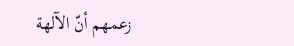زعمهم أنّ الآلهة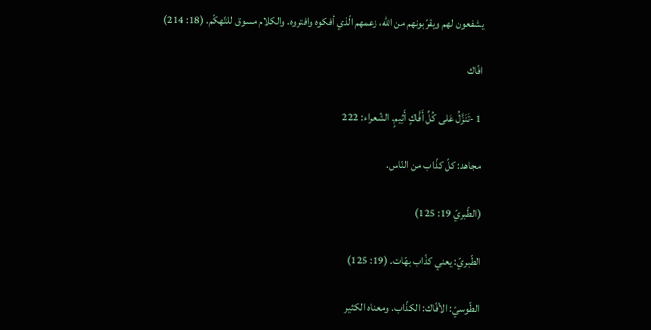يشفعون لهم ويقرّبونهم من اللّه، زعمهم الّذي أفكوه وافتروه. والكلام مسوق للتّهكّم. (18: 214)

افّاك

1 -تَنَزَّلُ عَلى كُلِّ أَفَّاكٍ أَثِيمٍ. الشّعراء: 222

مجاهد: كلّ كذّاب من النّاس.

(الطّبريّ 19: 125)

الطّبريّ: يعني كذّاب بهّات. (19: 125)

الطّوسيّ: الأفّاك: الكذّاب. ومعناه الكثير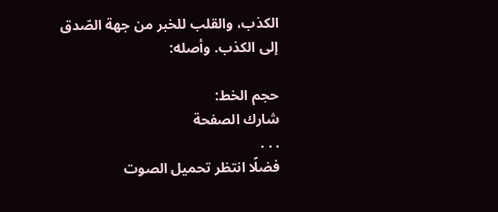الكذب، والقلب للخبر من جهة الصّدق إلى الكذب. وأصله:

حجم الخط:
شارك الصفحة
. . .
فضلًا انتظر تحميل الصوت